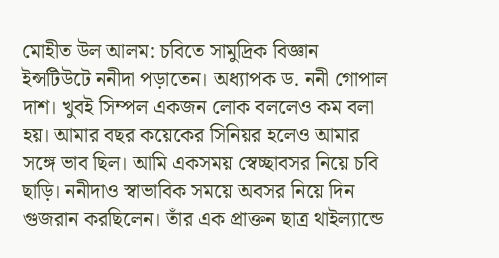মোহীত উল আলম: চবিতে সামুদ্রিক বিজ্ঞান ইন্সটিউটে ননীদা পড়াতেন। অধ্যাপক ড. ননী গোপাল দাশ। খুবই সিম্পল একজন লোক বললেও কম বলা হয়। আমার বছর কয়েকের সিনিয়র হলেও আমার সঙ্গে ভাব ছিল। আমি একসময় স্বেচ্ছাবসর নিয়ে চবি ছাড়ি। ননীদাও স্বাভাবিক সময়ে অবসর নিয়ে দিন গুজরান করছিলেন। তাঁর এক প্রাক্তন ছাত্র থাইল্যান্ডে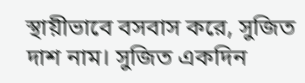স্থায়ীভাবে বসবাস করে, সুজিত দাশ নাম। সুজিত একদিন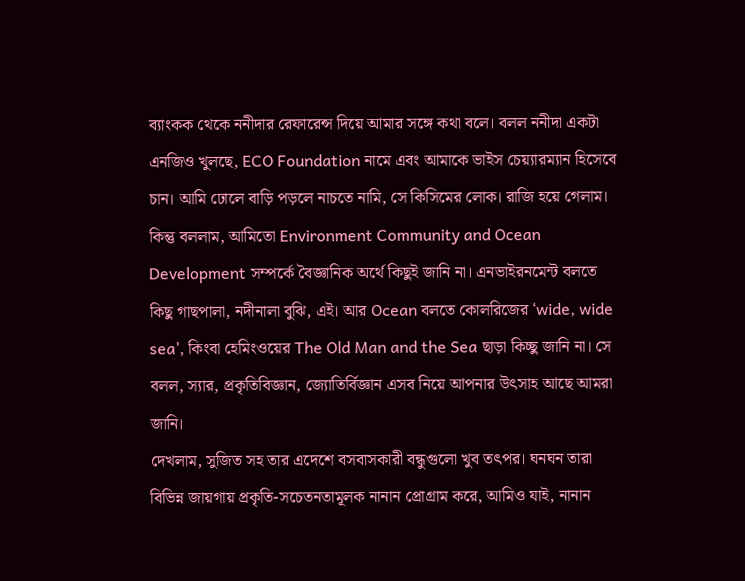ব্যাংকক থেকে ননীদার রেফারেন্স দিয়ে আমার সঙ্গে কথা বলে। বলল ননীদা একটা এনজিও খুলছে, ECO Foundation নামে এবং আমাকে ভাইস চেয়্যারম্যান হিসেবে চান। আমি ঢোলে বাড়ি পড়লে নাচতে নামি, সে কিসিমের লোক। রাজি হয়ে গেলাম। কিন্তু বললাম, আমিতো Environment Community and Ocean Development সম্পর্কে বৈজ্ঞানিক অর্থে কিছুই জানি না। এনভাইরনমেন্ট বলতে কিছু গাছপালা, নদীনালা বুঝি, এই। আর Ocean বলতে কোলরিজের ‘wide, wide sea’, কিংবা হেমিংওয়ের The Old Man and the Sea ছাড়া কিচ্ছু জানি না। সে বলল, স্যার, প্রকৃতিবিজ্ঞান, জ্যোতির্বিজ্ঞান এসব নিয়ে আপনার উৎসাহ আছে আমরা জানি।
দেখলাম, সুজিত সহ তার এদেশে বসবাসকারী বন্ধুগুলো খুব তৎপর। ঘনঘন তারা বিভিন্ন জায়গায় প্রকৃতি-সচেতনতামূলক নানান প্রোগ্রাম করে, আমিও যাই, নানান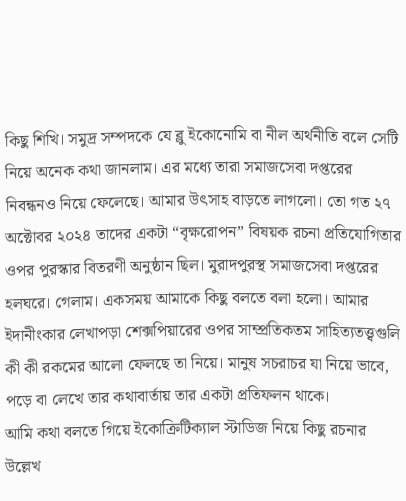কিছু শিখি। সমুদ্র সম্পদকে যে ব্লু ইকোনোমি বা নীল অর্থনীতি বলে সেটি নিয়ে অনেক কথা জানলাম। এর মধ্যে তারা সমাজসেবা দপ্তরের নিবন্ধনও নিয়ে ফেলেছে। আমার উৎসাহ বাড়তে লাগলো। তো গত ২৭ অক্টোবর ২০২৪ তাদের একটা “বৃক্ষরোপন” বিষয়ক রচনা প্রতিযোগিতার ওপর পুরস্কার বিতরণী অনুষ্ঠান ছিল। মুরাদপুরস্থ সমাজসেবা দপ্তরের হলঘরে। গেলাম। একসময় আমাকে কিছু বলতে বলা হলো। আমার ইদানীংকার লেখাপড়া শেক্সপিয়ারের ওপর সাম্প্রতিকতম সাহিত্যতত্ত্বগুলি কী কী রকমের আলো ফেলছে তা নিয়ে। মানুষ সচরাচর যা নিয়ে ভাবে, পড়ে বা লেখে তার কথাবার্তায় তার একটা প্রতিফলন থাকে।
আমি কথা বলতে গিয়ে ইকোক্রিটিক্যাল স্টাডিজ নিয়ে কিছু রচনার উল্লেখ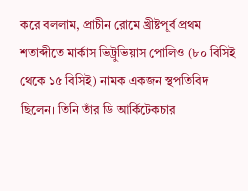করে বললাম, প্রাচীন রোমে খ্রীষ্টপূর্ব প্রথম শতাব্দীতে মার্কাস ভিট্রুভিয়াস পোলিও (৮০ বিসিই থেকে ১৫ বিসিই) নামক একজন স্থপতিবিদ ছিলেন। তিনি তাঁর ডি আর্কিটেকচার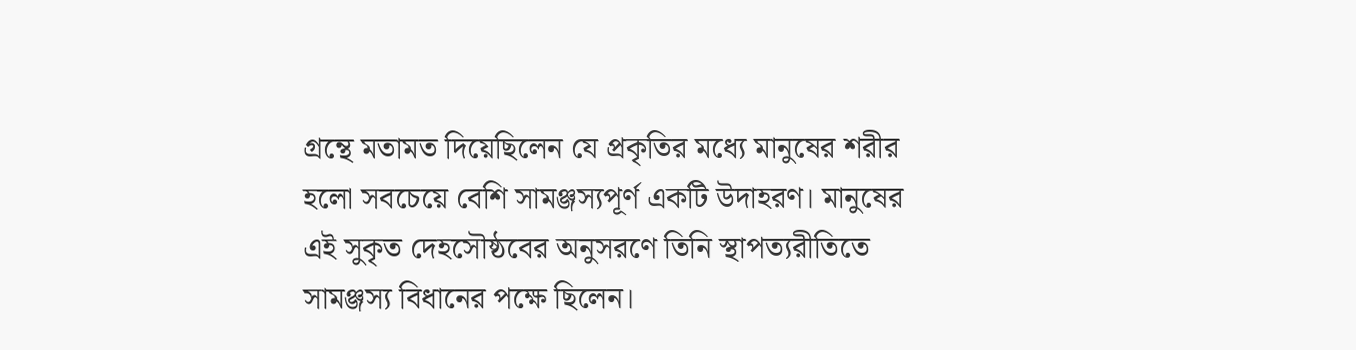গ্রন্থে মতামত দিয়েছিলেন যে প্রকৃতির মধ্যে মানুষের শরীর হলো সবচেয়ে বেশি সামঞ্জস্যপূর্ণ একটি উদাহরণ। মানুষের এই সুকৃত দেহসৌষ্ঠবের অনুসরণে তিনি স্থাপত্যরীতিতে সামঞ্জস্য বিধানের পক্ষে ছিলেন।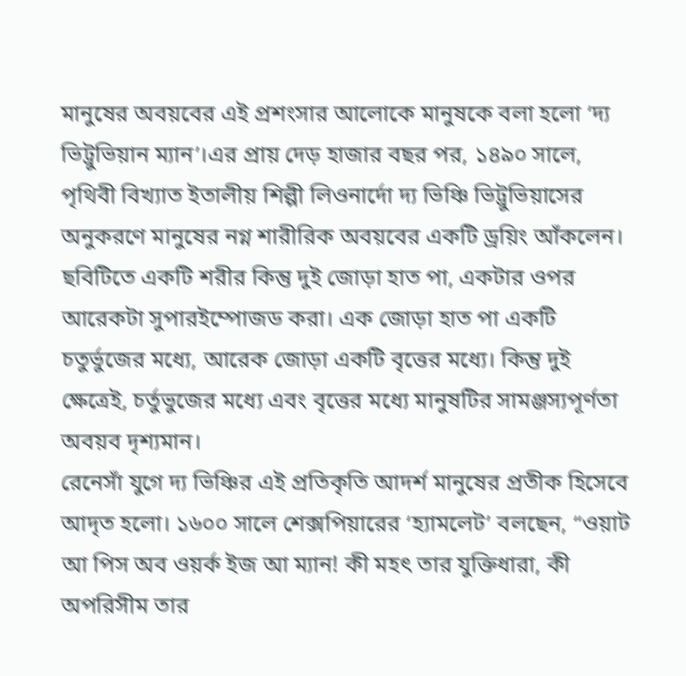মানুষের অবয়বের এই প্রশংসার আলোকে মানুষকে বলা হলো ‘দ্য ভিট্রুভিয়ান ম্যান’।এর প্রায় দেড় হাজার বছর পর, ১৪৯০ সালে, পৃথিবী বিখ্যাত ইতালীয় শিল্পী লিওনার্দো দ্য ভিঞ্চি ভিট্রুভিয়াসের অনুকরণে মানুষের নগ্ন শারীরিক অবয়বের একটি ড্রয়িং আঁকলেন। ছবিটিতে একটি শরীর কিন্তু দুই জোড়া হাত পা, একটার ওপর আরেকটা সুপারইম্পোজড করা। এক জোড়া হাত পা একটি চতুর্ভুজের মধ্যে, আরেক জোড়া একটি বৃত্তের মধ্যে। কিন্তু দুই ক্ষেত্রেই, চর্তুভুজের মধ্যে এবং বৃত্তের মধ্যে মানুষটির সামঞ্জস্যপূর্ণতা অবয়ব দৃশ্যমান।
রেনেসাঁ যুগে দ্য ভিঞ্চির এই প্রতিকৃতি আদর্শ মানুষের প্রতীক হিসেবে আদৃত হলো। ১৬০০ সালে শেক্সপিয়ারের ‘হ্যামলেট’ বলছেন, “ওয়াট আ পিস অব ওয়র্ক ইজ আ ম্যান! কী মহৎ তার যুক্তিধারা, কী অপরিসীম তার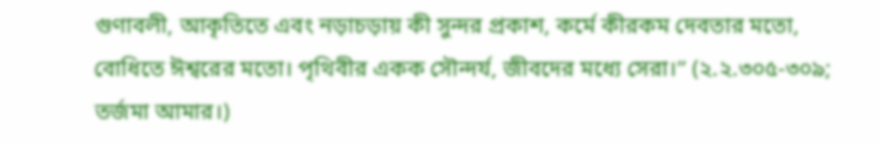গুণাবলী, আকৃতিতে এবং নড়াচড়ায় কী সুন্দর প্রকাশ, কর্মে কীরকম দেবতার মতো, বোধিতে ঈশ্বরের মতো। পৃথিবীর একক সৌন্দর্য, জীবদের মধ্যে সেরা।” (২.২.৩০৫-৩০৯; তর্জমা আমার।)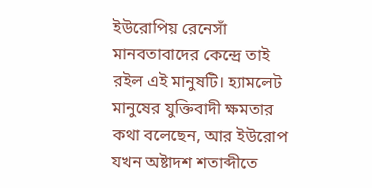ইউরোপিয় রেনেসাঁ মানবতাবাদের কেন্দ্রে তাই রইল এই মানুষটি। হ্যামলেট মানুষের যুক্তিবাদী ক্ষমতার কথা বলেছেন, আর ইউরোপ যখন অষ্টাদশ শতাব্দীতে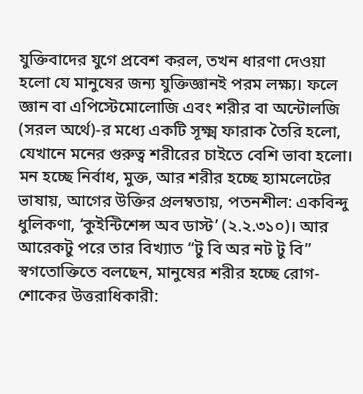যুক্তিবাদের যুগে প্রবেশ করল, তখন ধারণা দেওয়া হলো যে মানুষের জন্য যুক্তিজ্ঞানই পরম লক্ষ্য। ফলে জ্ঞান বা এপিস্টেমোলোজি এবং শরীর বা অন্টোলজি (সরল অর্থে)-র মধ্যে একটি সূক্ষ্ম ফারাক তৈরি হলো, যেখানে মনের গুরুত্ব শরীরের চাইতে বেশি ভাবা হলো। মন হচ্ছে নির্বাধ, মুক্ত, আর শরীর হচ্ছে হ্যামলেটের ভাষায়, আগের উক্তির প্রলম্বতায়, পতনশীল: একবিন্দু ধুলিকণা, ‘কুইন্টিশেন্স অব ডাস্ট’ (২.২.৩১০)। আর আরেকটু পরে তার বিখ্যাত “টু বি অর নট টু বি” স্বগতোক্তিতে বলছেন, মানুষের শরীর হচ্ছে রোগ-শোকের উত্তরাধিকারী: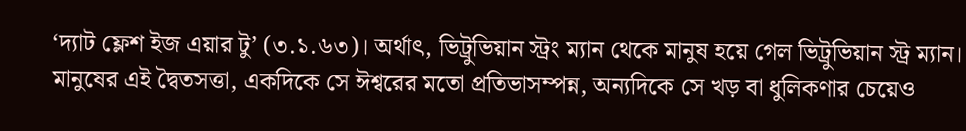‘দ্যাট ফ্লেশ ইজ এয়ার টু’ (৩.১.৬৩)। অর্থাৎ, ভিট্রুভিয়ান স্ট্রং ম্যান থেকে মানুষ হয়ে গেল ভিট্রুভিয়ান স্ট্র ম্যান।
মানুষের এই দ্বৈতসত্তা, একদিকে সে ঈশ্বরের মতো প্রতিভাসম্পন্ন, অন্যদিকে সে খড় বা ধুলিকণার চেয়েও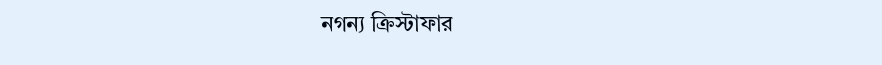নগন্য ক্রিস্টাফার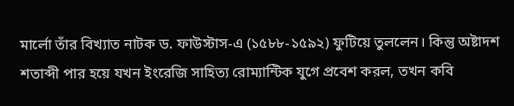মার্লো তাঁর বিখ্যাত নাটক ড. ফাউস্টাস-এ (১৫৮৮-১৫৯২) ফুটিয়ে তুললেন। কিন্তু অষ্টাদশ শতাব্দী পার হয়ে যখন ইংরেজি সাহিত্য রোম্যান্টিক যুগে প্রবেশ করল, তখন কবি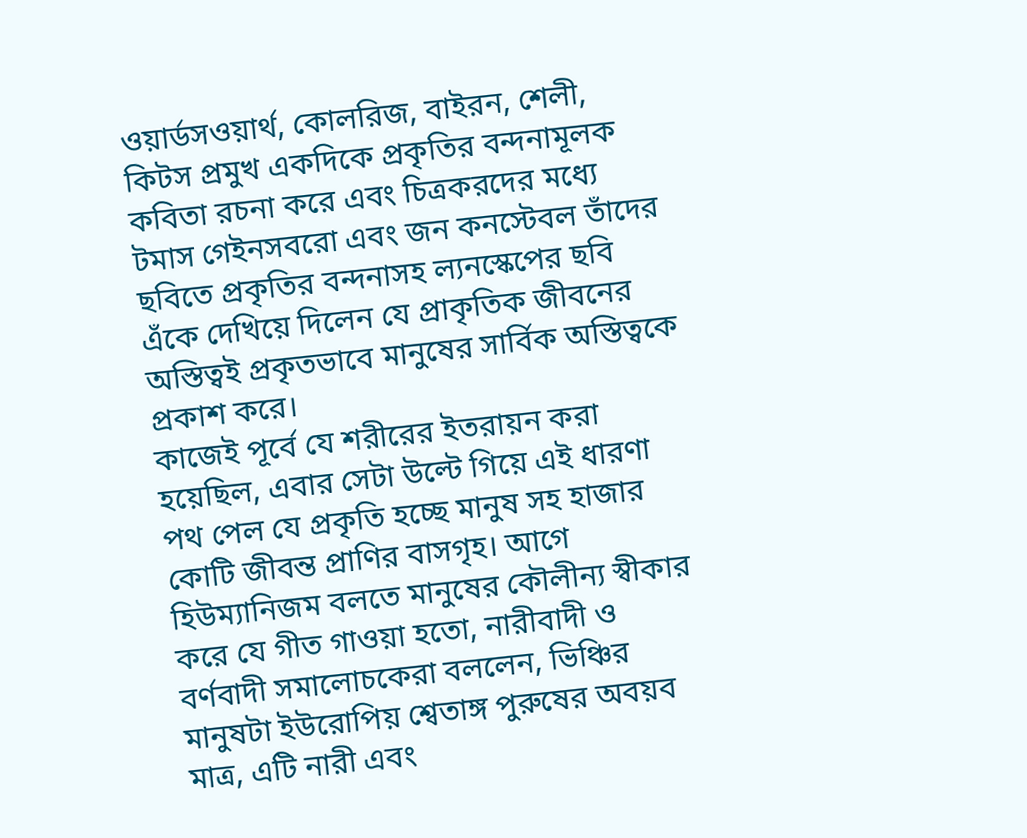ওয়ার্ডসওয়ার্থ, কোলরিজ, বাইরন, শেলী, কিটস প্রমুখ একদিকে প্রকৃতির বন্দনামূলক কবিতা রচনা করে এবং চিত্রকরদের মধ্যে টমাস গেইনসবরো এবং জন কনস্টেবল তাঁদের ছবিতে প্রকৃতির বন্দনাসহ ল্যনস্কেপের ছবি এঁকে দেখিয়ে দিলেন যে প্রাকৃতিক জীবনের অস্তিত্বই প্রকৃতভাবে মানুষের সার্বিক অস্তিত্বকে প্রকাশ করে।
কাজেই পূর্বে যে শরীরের ইতরায়ন করা হয়েছিল, এবার সেটা উল্টে গিয়ে এই ধারণা পথ পেল যে প্রকৃতি হচ্ছে মানুষ সহ হাজার কোটি জীবন্ত প্রাণির বাসগৃহ। আগে হিউম্যানিজম বলতে মানুষের কৌলীন্য স্বীকার করে যে গীত গাওয়া হতো, নারীবাদী ও বর্ণবাদী সমালোচকেরা বললেন, ভিঞ্চির মানুষটা ইউরোপিয় শ্বেতাঙ্গ পুরুষের অবয়ব মাত্র, এটি নারী এবং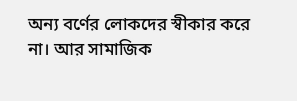অন্য বর্ণের লোকদের স্বীকার করে না। আর সামাজিক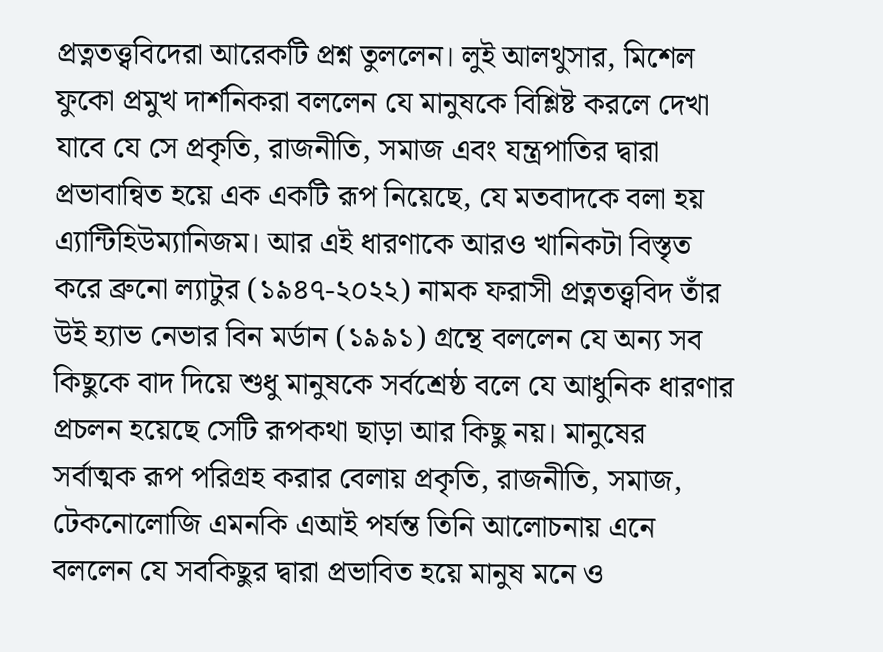প্রত্নতত্ত্ববিদেরা আরেকটি প্রশ্ন তুললেন। লুই আলথুসার, মিশেল ফুকো প্রমুখ দার্শনিকরা বললেন যে মানুষকে বিশ্লিষ্ট করলে দেখা যাবে যে সে প্রকৃতি, রাজনীতি, সমাজ এবং যন্ত্রপাতির দ্বারা প্রভাবান্বিত হয়ে এক একটি রূপ নিয়েছে, যে মতবাদকে বলা হয় এ্যান্টিহিউম্যানিজম। আর এই ধারণাকে আরও খানিকটা বিস্তৃত করে ব্রুনো ল্যাটুর (১৯৪৭-২০২২) নামক ফরাসী প্রত্নতত্ত্ববিদ তাঁর উই হ্যাভ নেভার বিন মর্ডান (১৯৯১) গ্রন্থে বললেন যে অন্য সব কিছুকে বাদ দিয়ে শুধু মানুষকে সর্বশ্রেষ্ঠ বলে যে আধুনিক ধারণার প্রচলন হয়েছে সেটি রূপকথা ছাড়া আর কিছু নয়। মানুষের সর্বাত্মক রূপ পরিগ্রহ করার বেলায় প্রকৃতি, রাজনীতি, সমাজ, টেকনোলোজি এমনকি এআই পর্যন্ত তিনি আলোচনায় এনে বললেন যে সবকিছুর দ্বারা প্রভাবিত হয়ে মানুষ মনে ও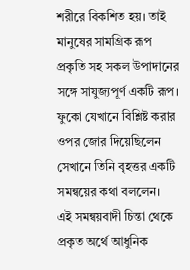শরীরে বিকশিত হয়। তাই মানুষের সামগ্রিক রূপ প্রকৃতি সহ সকল উপাদানের সঙ্গে সাযুজ্যপূর্ণ একটি রূপ। ফুকো যেখানে বিশ্লিষ্ট করার ওপর জোর দিয়েছিলেন সেখানে তিনি বৃহত্তর একটি সমন্বয়ের কথা বললেন।
এই সমন্বয়বাদী চিন্তা থেকে প্রকৃত অর্থে আধুনিক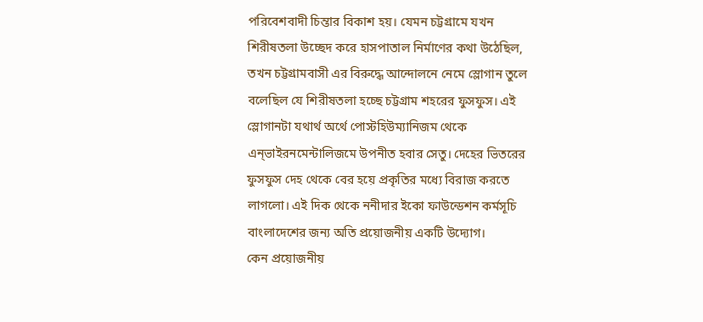পরিবেশবাদী চিন্তার বিকাশ হয়। যেমন চট্টগ্রামে যখন শিরীষতলা উচ্ছেদ করে হাসপাতাল নির্মাণের কথা উঠেছিল, তখন চট্টগ্রামবাসী এর বিরুদ্ধে আন্দোলনে নেমে স্লোগান তুলে বলেছিল যে শিরীষতলা হচ্ছে চট্টগ্রাম শহরের ফুসফুস। এই স্লোগানটা যথার্থ অর্থে পোস্টহিউম্যানিজম থেকে এন্ভাইরনমেন্টালিজমে উপনীত হবার সেতু। দেহের ভিতরের ফুসফুস দেহ থেকে বের হয়ে প্রকৃতির মধ্যে বিরাজ করতে লাগলো। এই দিক থেকে ননীদার ইকো ফাউন্ডেশন কর্মসূচি বাংলাদেশের জন্য অতি প্রয়োজনীয় একটি উদ্যোগ।
কেন প্রয়োজনীয়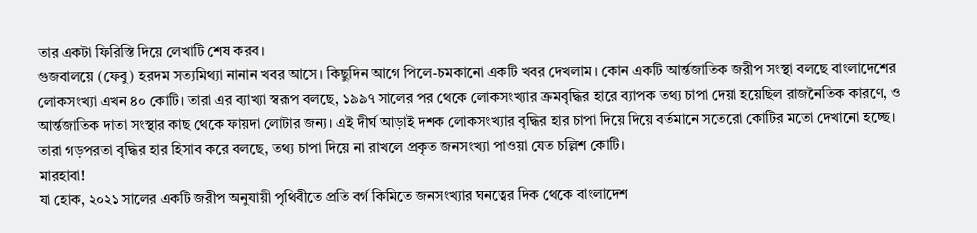তার একটা ফিরিস্তি দিয়ে লেখাটি শেষ করব।
গুজবালয়ে (ফেবু) হরদম সত্যমিথ্যা নানান খবর আসে। কিছুদিন আগে পিলে-চমকানো একটি খবর দেখলাম। কোন একটি আর্ন্তজাতিক জরীপ সংস্থা বলছে বাংলাদেশের লোকসংখ্যা এখন ৪০ কোটি। তারা এর ব্যাখ্যা স্বরূপ বলছে, ১৯৯৭ সালের পর থেকে লোকসংখ্যার ক্রমবৃদ্ধির হারে ব্যাপক তথ্য চাপা দেয়া হয়েছিল রাজনৈতিক কারণে, ও আর্ন্তজাতিক দাতা সংস্থার কাছ থেকে ফায়দা লোটার জন্য। এই দীর্ঘ আড়াই দশক লোকসংখ্যার বৃদ্ধির হার চাপা দিয়ে দিয়ে বর্তমানে সতেরো কোটির মতো দেখানো হচ্ছে। তারা গড়পরতা বৃদ্ধির হার হিসাব করে বলছে, তথ্য চাপা দিয়ে না রাখলে প্রকৃত জনসংখ্যা পাওয়া যেত চল্লিশ কোটি।
মারহাবা!
যা হোক, ২০২১ সালের একটি জরীপ অনুযায়ী পৃথিবীতে প্রতি বর্গ কিমিতে জনসংখ্যার ঘনত্বের দিক থেকে বাংলাদেশ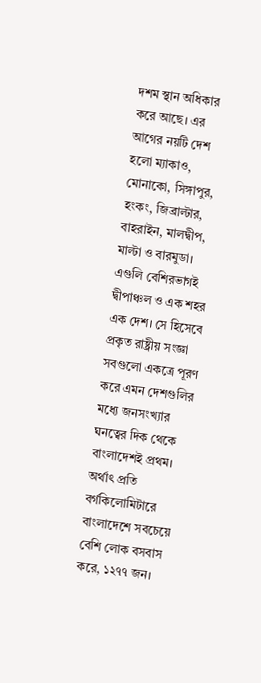দশম স্থান অধিকার করে আছে। এর আগের নয়টি দেশ হলো ম্যাকাও, মোনাকো, সিঙ্গাপুর, হংকং, জিব্রাল্টার, বাহরাইন, মালদ্বীপ, মাল্টা ও বারমুডা। এগুলি বেশিরভাগই দ্বীপাঞ্চল ও এক শহর এক দেশ। সে হিসেবে প্রকৃত রাষ্ট্রীয় সংজ্ঞা সবগুলো একত্রে পূরণ করে এমন দেশগুলির মধ্যে জনসংখ্যার ঘনত্বের দিক থেকে বাংলাদেশই প্রথম। অর্থাৎ প্রতি বর্গকিলোমিটারে বাংলাদেশে সবচেয়ে বেশি লোক বসবাস করে, ১২৭৭ জন।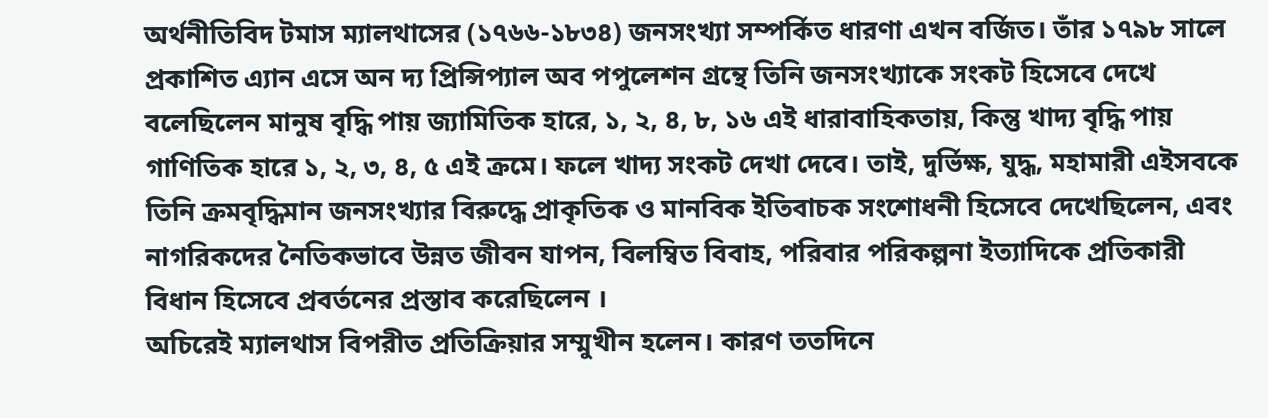অর্থনীতিবিদ টমাস ম্যালথাসের (১৭৬৬-১৮৩৪) জনসংখ্যা সম্পর্কিত ধারণা এখন বর্জিত। তাঁর ১৭৯৮ সালে প্রকাশিত এ্যান এসে অন দ্য প্রিন্সিপ্যাল অব পপুলেশন গ্রন্থে তিনি জনসংখ্যাকে সংকট হিসেবে দেখে বলেছিলেন মানুষ বৃদ্ধি পায় জ্যামিতিক হারে, ১, ২, ৪, ৮, ১৬ এই ধারাবাহিকতায়, কিন্তু খাদ্য বৃদ্ধি পায় গাণিতিক হারে ১, ২, ৩, ৪, ৫ এই ক্রমে। ফলে খাদ্য সংকট দেখা দেবে। তাই, দুর্ভিক্ষ, যুদ্ধ, মহামারী এইসবকে তিনি ক্রমবৃদ্ধিমান জনসংখ্যার বিরুদ্ধে প্রাকৃতিক ও মানবিক ইতিবাচক সংশোধনী হিসেবে দেখেছিলেন, এবং নাগরিকদের নৈতিকভাবে উন্নত জীবন যাপন, বিলম্বিত বিবাহ, পরিবার পরিকল্পনা ইত্যাদিকে প্রতিকারী বিধান হিসেবে প্রবর্তনের প্রস্তাব করেছিলেন ।
অচিরেই ম্যালথাস বিপরীত প্রতিক্রিয়ার সম্মুখীন হলেন। কারণ ততদিনে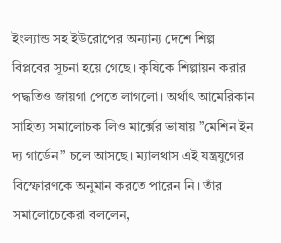ইংল্যান্ড সহ ইউরোপের অন্যান্য দেশে শিল্প বিপ্লবের সূচনা হয়ে গেছে। কৃষিকে শিল্পায়ন করার পদ্ধতিও জায়গা পেতে লাগলো। অর্থাৎ আমেরিকান সাহিত্য সমালোচক লিও মার্ক্সের ভাষায় ”মেশিন ইন দ্য গার্ডেন” চলে আসছে। ম্যালথাস এই যন্ত্রযুগের বিস্ফোরণকে অনুমান করতে পারেন নি। তাঁর সমালোচেকেরা বললেন,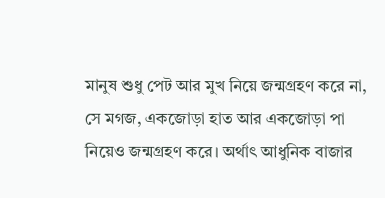মানুষ শুধু পেট আর মুখ নিয়ে জন্মগ্রহণ করে না, সে মগজ, একজোড়া হাত আর একজোড়া পা নিয়েও জন্মগ্রহণ করে। অর্থাৎ আধুনিক বাজার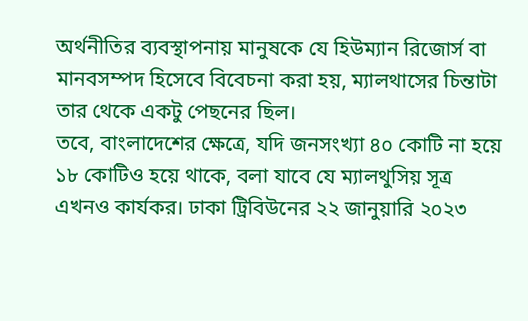অর্থনীতির ব্যবস্থাপনায় মানুষকে যে হিউম্যান রিজোর্স বা মানবসম্পদ হিসেবে বিবেচনা করা হয়, ম্যালথাসের চিন্তাটা তার থেকে একটু পেছনের ছিল।
তবে, বাংলাদেশের ক্ষেত্রে, যদি জনসংখ্যা ৪০ কোটি না হয়ে ১৮ কোটিও হয়ে থাকে, বলা যাবে যে ম্যালথুসিয় সূত্র এখনও কার্যকর। ঢাকা ট্রিবিউনের ২২ জানুয়ারি ২০২৩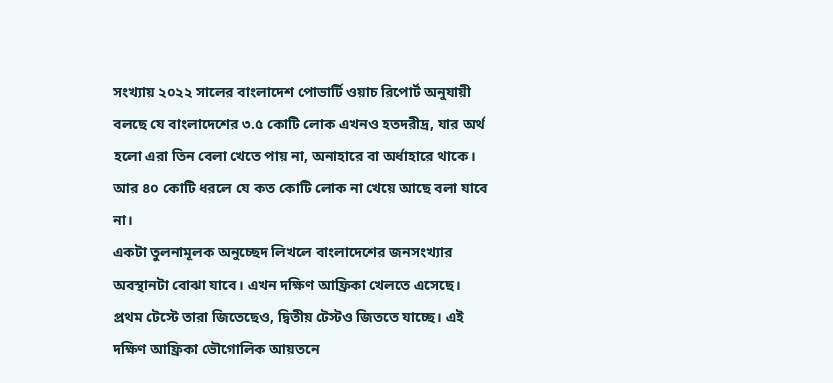সংখ্যায় ২০২২ সালের বাংলাদেশ পোভার্টি ওয়াচ রিপোর্ট অনুযায়ী বলছে যে বাংলাদেশের ৩.৫ কোটি লোক এখনও হতদরীদ্র, যার অর্থ হলো এরা তিন বেলা খেতে পায় না, অনাহারে বা অর্ধাহারে থাকে। আর ৪০ কোটি ধরলে যে কত কোটি লোক না খেয়ে আছে বলা যাবে না।
একটা তুলনামূলক অনুচ্ছেদ লিখলে বাংলাদেশের জনসংখ্যার অবস্থানটা বোঝা যাবে। এখন দক্ষিণ আফ্রিকা খেলতে এসেছে। প্রথম টেস্টে তারা জিতেছেও, দ্বিতীয় টেস্টও জিততে যাচ্ছে। এই দক্ষিণ আফ্রিকা ভৌগোলিক আয়তনে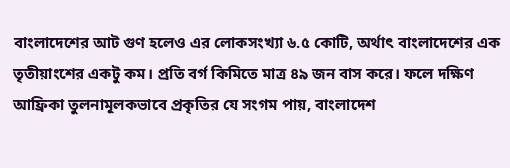বাংলাদেশের আট গুণ হলেও এর লোকসংখ্যা ৬.৫ কোটি, অর্থাৎ বাংলাদেশের এক তৃতীয়াংশের একটু কম। প্রতি বর্গ কিমিতে মাত্র ৪৯ জন বাস করে। ফলে দক্ষিণ আফ্রিকা তুলনামূলকভাবে প্রকৃতির যে সংগম পায়, বাংলাদেশ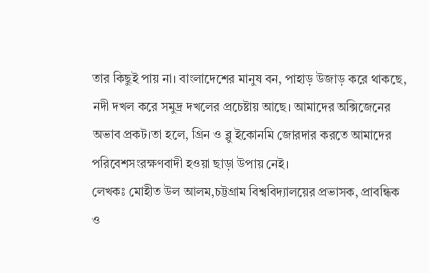তার কিছুই পায় না। বাংলাদেশের মানুষ বন, পাহাড় উজাড় করে থাকছে, নদী দখল করে সমুদ্র দখলের প্রচেষ্টায় আছে। আমাদের অক্সিজেনের অভাব প্রকট।তা হলে, গ্রিন ও ব্লু ইকোনমি জোরদার করতে আমাদের পরিবেশসংরক্ষণবাদী হওয়া ছাড়া উপায় নেই।
লেখকঃ মোহীত উল আলম,চট্টগ্রাম বিশ্ববিদ্যালয়ের প্রভাসক, প্রাবন্ধিক ও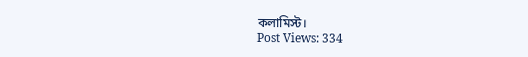কলামিস্ট।
Post Views: 334